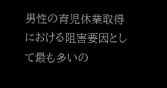男性の育児休業取得における阻害要因として最も多いの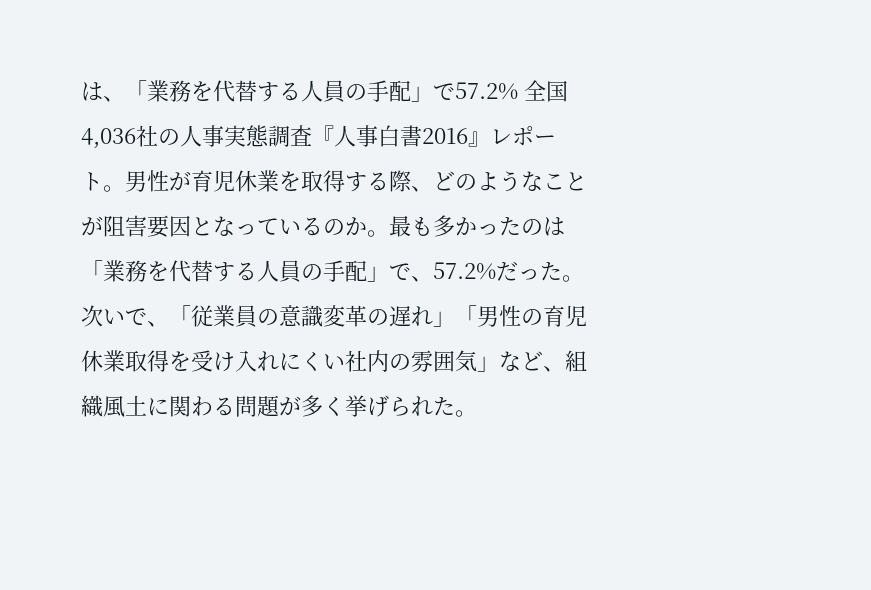は、「業務を代替する人員の手配」で57.2% 全国4,036社の人事実態調査『人事白書2016』レポート。男性が育児休業を取得する際、どのようなことが阻害要因となっているのか。最も多かったのは「業務を代替する人員の手配」で、57.2%だった。次いで、「従業員の意識変革の遅れ」「男性の育児休業取得を受け入れにくい社内の雰囲気」など、組織風土に関わる問題が多く挙げられた。